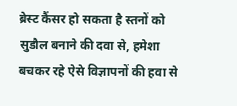ब्रेस्ट कैंसर हो सकता है स्तनों को सुडौल बनाने की दवा से, हमेशा बचकर रहे ऐसे विज्ञापनों की हवा से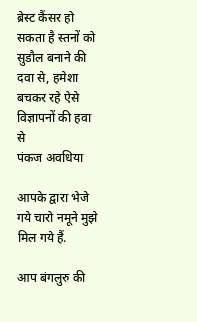ब्रेस्ट कैंसर हो सकता है स्तनों को सुडौल बनाने की दवा से, हमेशा बचकर रहे ऐसे विज्ञापनों की हवा से
पंकज अवधिया

आपके द्वारा भेजे गये चारो नमूने मुझे मिल गये हैं.

आप बंगलुरु की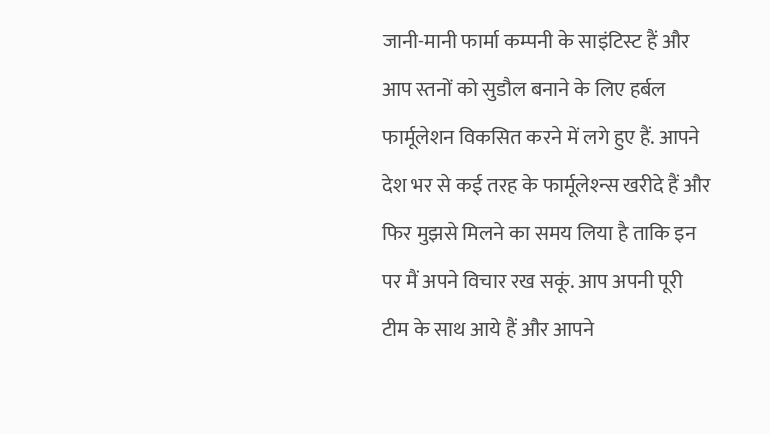जानी-मानी फार्मा कम्पनी के साइंटिस्ट हैं और आप स्तनों को सुडौल बनाने के लिए हर्बल फार्मूलेशन विकसित करने में लगे हुए हैं. आपने देश भर से कई तरह के फार्मूलेश्न्स खरीदे हैं और फिर मुझसे मिलने का समय लिया है ताकि इन पर मैं अपने विचार रख सकूं. आप अपनी पूरी टीम के साथ आये हैं और आपने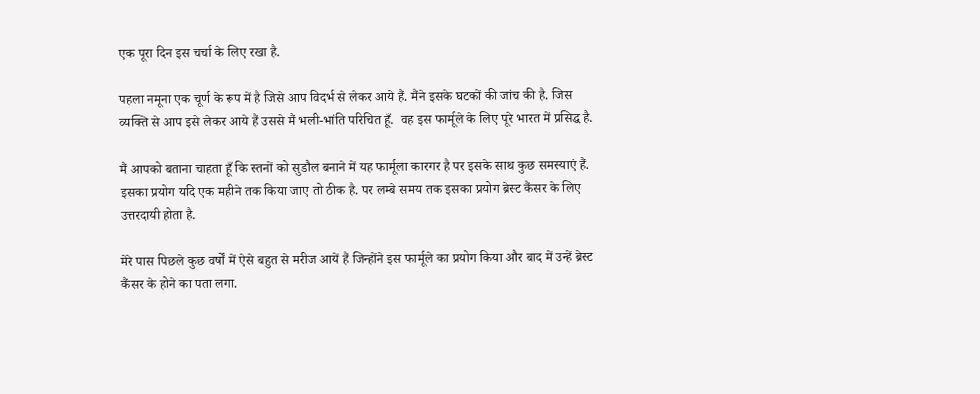एक पूरा दिन इस चर्चा के लिए रखा है.

पहला नमूना एक चूर्ण के रूप में है जिसे आप विदर्भ से लेकर आये हैं. मैंने इसके घटकों की जांच की है. जिस व्यक्ति से आप इसे लेकर आये हैं उससे मैं भली-भांति परिचित हूँ.  वह इस फार्मूले के लिए पूरे भारत में प्रसिद्ध है.

मैं आपको बताना चाहता हूँ कि स्तनों को सुडौल बनाने में यह फार्मूला कारगर है पर इसके साथ कुछ समस्याएं हैं. इसका प्रयोग यदि एक महीने तक किया जाए तो ठीक है. पर लम्बे समय तक इसका प्रयोग ब्रेस्ट कैंसर के लिए उत्तरदायी होता है.

मेरे पास पिछले कुछ वर्षों में ऐसे बहुत से मरीज आयें हैं जिन्होंने इस फार्मूले का प्रयोग किया और बाद में उन्हें ब्रेस्ट कैंसर के होने का पता लगा.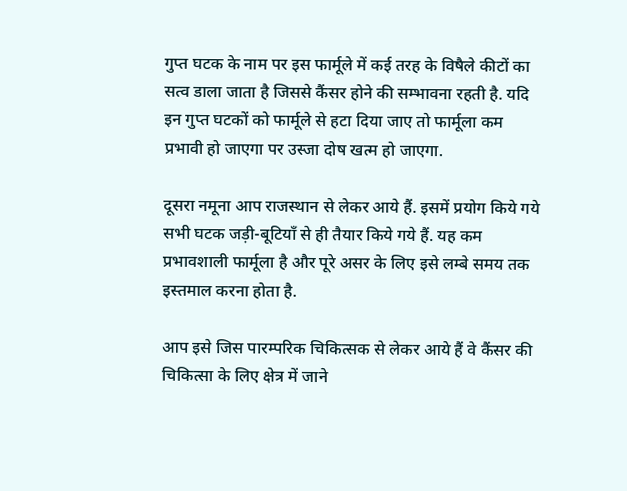गुप्त घटक के नाम पर इस फार्मूले में कई तरह के विषैले कीटों का सत्व डाला जाता है जिससे कैंसर होने की सम्भावना रहती है. यदि इन गुप्त घटकों को फार्मूले से हटा दिया जाए तो फार्मूला कम प्रभावी हो जाएगा पर उस्जा दोष खत्म हो जाएगा.

दूसरा नमूना आप राजस्थान से लेकर आये हैं. इसमें प्रयोग किये गये सभी घटक जड़ी-बूटियाँ से ही तैयार किये गये हैं. यह कम प्रभावशाली फार्मूला है और पूरे असर के लिए इसे लम्बे समय तक इस्तमाल करना होता है.

आप इसे जिस पारम्परिक चिकित्सक से लेकर आये हैं वे कैंसर की चिकित्सा के लिए क्षेत्र में जाने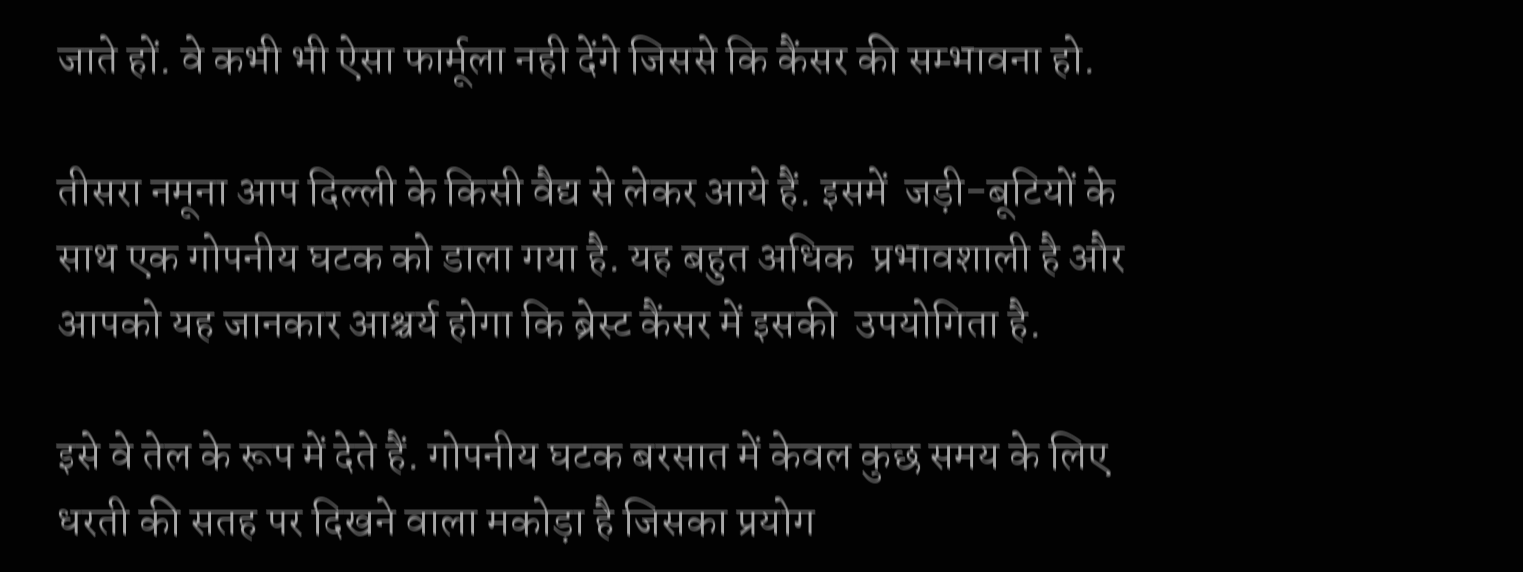जाते हों. वे कभी भी ऐसा फार्मूला नही देंगे जिससे कि कैंसर की सम्भावना हो.

तीसरा नमूना आप दिल्ली के किसी वैद्य से लेकर आये हैं. इसमें  जड़ी-बूटियों के साथ एक गोपनीय घटक को डाला गया है. यह बहुत अधिक  प्रभावशाली है और आपको यह जानकार आश्चर्य होगा कि ब्रेस्ट कैंसर में इसकी  उपयोगिता है.

इसे वे तेल के रूप में देते हैं. गोपनीय घटक बरसात में केवल कुछ समय के लिए धरती की सतह पर दिखने वाला मकोड़ा है जिसका प्रयोग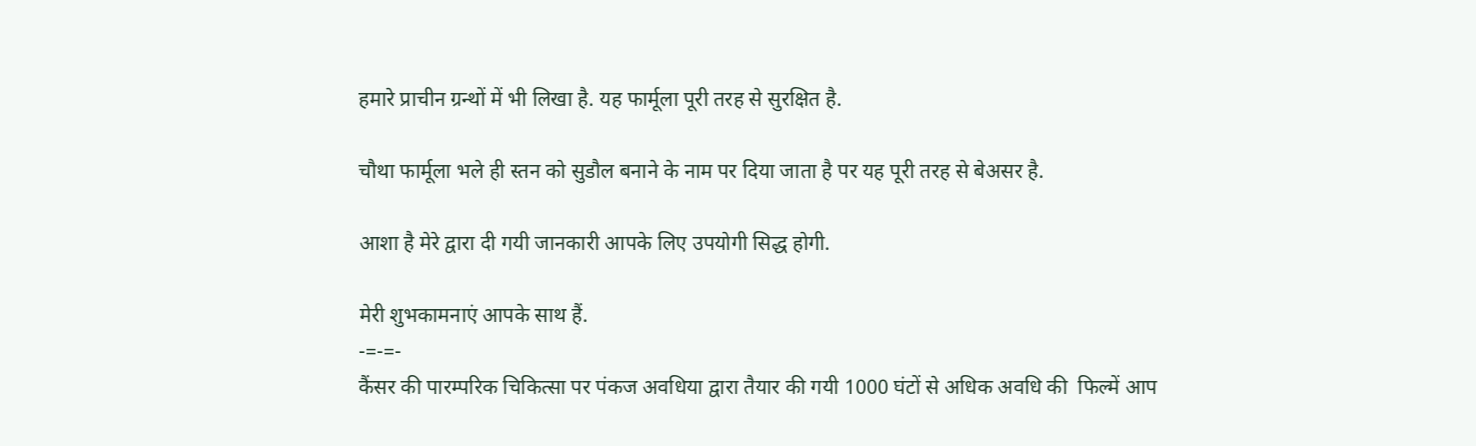हमारे प्राचीन ग्रन्थों में भी लिखा है. यह फार्मूला पूरी तरह से सुरक्षित है.

चौथा फार्मूला भले ही स्तन को सुडौल बनाने के नाम पर दिया जाता है पर यह पूरी तरह से बेअसर है.

आशा है मेरे द्वारा दी गयी जानकारी आपके लिए उपयोगी सिद्ध होगी.

मेरी शुभकामनाएं आपके साथ हैं.
-=-=-
कैंसर की पारम्परिक चिकित्सा पर पंकज अवधिया द्वारा तैयार की गयी 1000 घंटों से अधिक अवधि की  फिल्में आप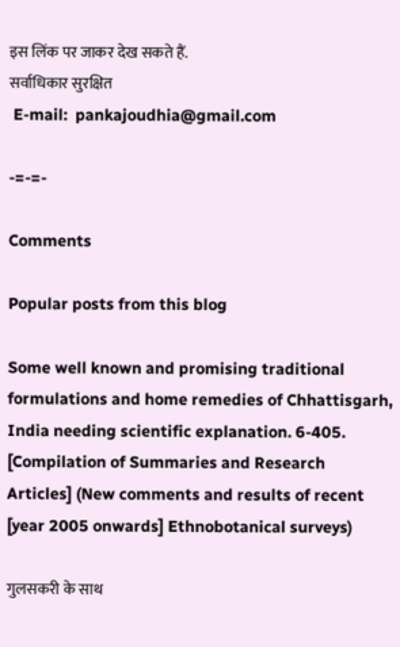इस लिंक पर जाकर देख सकते हैं.
सर्वाधिकार सुरक्षित
 E-mail:  pankajoudhia@gmail.com

-=-=-

Comments

Popular posts from this blog

Some well known and promising traditional formulations and home remedies of Chhattisgarh, India needing scientific explanation. 6-405. [Compilation of Summaries and Research Articles] (New comments and results of recent [year 2005 onwards] Ethnobotanical surveys)

गुलसकरी के साथ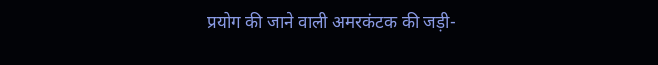प्रयोग की जाने वाली अमरकंटक की जड़ी-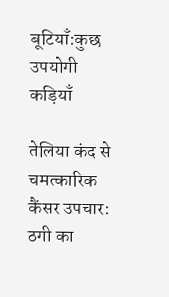बूटियाँ:कुछ उपयोगी कड़ियाँ

तेलिया कंद से चमत्कारिक कैंसर उपचार: ठगी का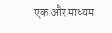एक और माध्यम